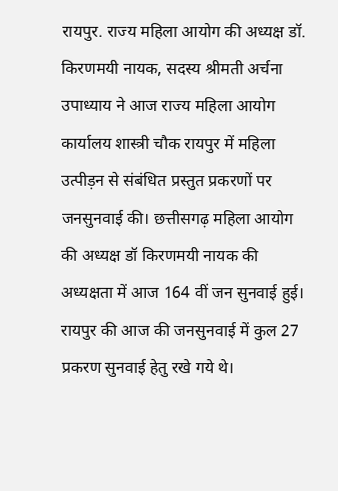रायपुर. राज्य महिला आयोग की अध्यक्ष डॉ. किरणमयी नायक, सदस्य श्रीमती अर्चना उपाध्याय ने आज राज्य महिला आयोग कार्यालय शास्त्री चौक रायपुर में महिला उत्पीड़न से संबंधित प्रस्तुत प्रकरणों पर जनसुनवाई की। छत्तीसगढ़ महिला आयोग की अध्यक्ष डॉ किरणमयी नायक की अध्यक्षता में आज 164 वीं जन सुनवाई हुई। रायपुर की आज की जनसुनवाई में कुल 27 प्रकरण सुनवाई हेतु रखे गये थे।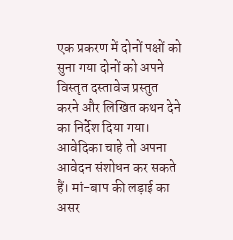एक प्रकरण में दोनों पक्षों को सुना गया दोनों को अपने विस्तृत दस्तावेज प्रस्तुत करने और लिखित कथन देने का निर्देश दिया गया। आवेदिका चाहे तो अपना आवेदन संशोधन कर सकते हैं। मां-बाप की लड़ाई का असर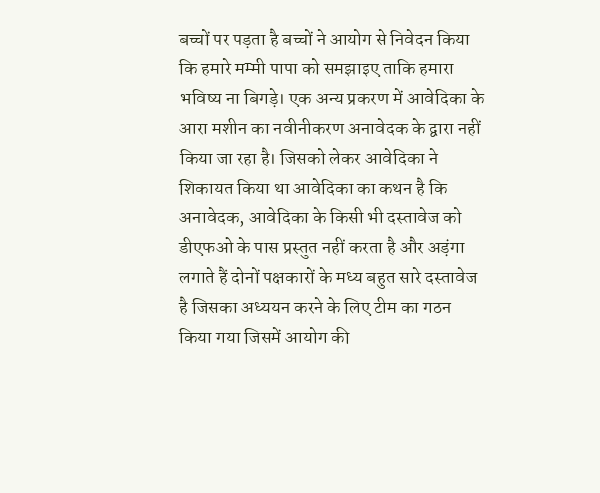बच्चों पर पड़ता है बच्चों ने आयोग से निवेदन किया कि हमारे मम्मी पापा को समझाइए ताकि हमारा भविष्य ना बिगड़े। एक अन्य प्रकरण में आवेदिका के आरा मशीन का नवीनीकरण अनावेदक के द्वारा नहीं किया जा रहा है। जिसको लेकर आवेदिका ने शिकायत किया था आवेदिका का कथन है कि अनावेदक, आवेदिका के किसी भी दस्तावेज को डीएफओ के पास प्रस्तुत नहीं करता है और अड़ंगा लगाते हैं दोनों पक्षकारों के मध्य बहुत सारे दस्तावेज है जिसका अध्ययन करने के लिए टीम का गठन किया गया जिसमें आयोग की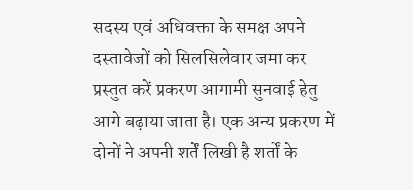सदस्य एवं अधिवक्ता के समक्ष अपने दस्तावेजों को सिलसिलेवार जमा कर प्रस्तुत करें प्रकरण आगामी सुनवाई हेतु आगे बढ़ाया जाता है। एक अन्य प्रकरण में दोनों ने अपनी शर्तें लिखी है शर्तों के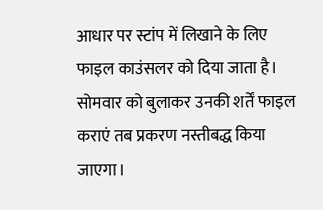आधार पर स्टांप में लिखाने के लिए फाइल काउंसलर को दिया जाता है। सोमवार को बुलाकर उनकी शर्तें फाइल कराएं तब प्रकरण नस्तीबद्ध किया जाएगा।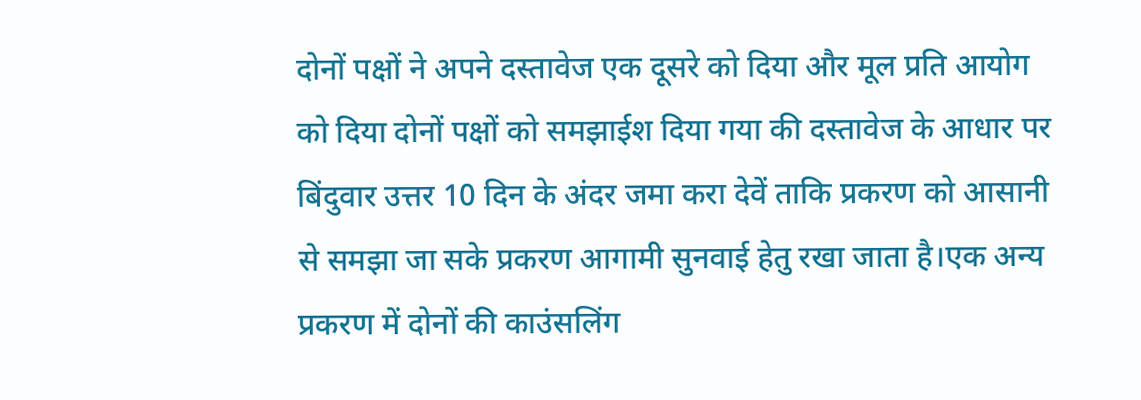दोनों पक्षों ने अपने दस्तावेज एक दूसरे को दिया और मूल प्रति आयोग को दिया दोनों पक्षों को समझाईश दिया गया की दस्तावेज के आधार पर बिंदुवार उत्तर 10 दिन के अंदर जमा करा देवें ताकि प्रकरण को आसानी से समझा जा सके प्रकरण आगामी सुनवाई हेतु रखा जाता है।एक अन्य प्रकरण में दोनों की काउंसलिंग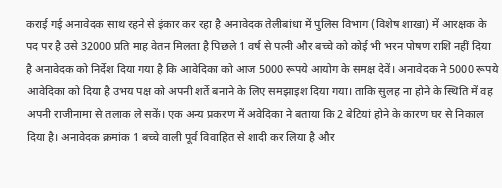कराई गई अनावेदक साथ रहने से इंकार कर रहा है अनावेदक तेलीबांधा में पुलिस विभाग (विशेष शाखा) में आरक्षक के पद पर है उसे 32000 प्रति माह वेतन मिलता है पिछले 1 वर्ष से पत्नी और बच्चे को कोई भी भरन पोषण राशि नहीं दिया है अनावेदक को निर्देश दिया गया है कि आवेदिका को आज 5000 रूपये आयोग के समक्ष देवें। अनावेदक ने 5000 रूपये आवेदिका को दिया है उभय पक्ष को अपनी शर्ते बनाने के लिए समझाइश दिया गया। ताकि सुलह ना होने के स्थिति में वह अपनी राजीनामा से तलाक ले सकें। एक अन्य प्रकरण में अवेदिका ने बताया कि 2 बेटियां होने के कारण घर से निकाल दिया है। अनावेदक क्रमांक 1 बच्चे वाली पूर्व विवाहित से शादी कर लिया है और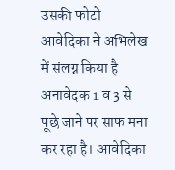उसकी फोटो आवेदिका ने अभिलेख में संलग्न किया है अनावेदक 1 व 3 से पूछे जाने पर साफ मना कर रहा है। आवेदिका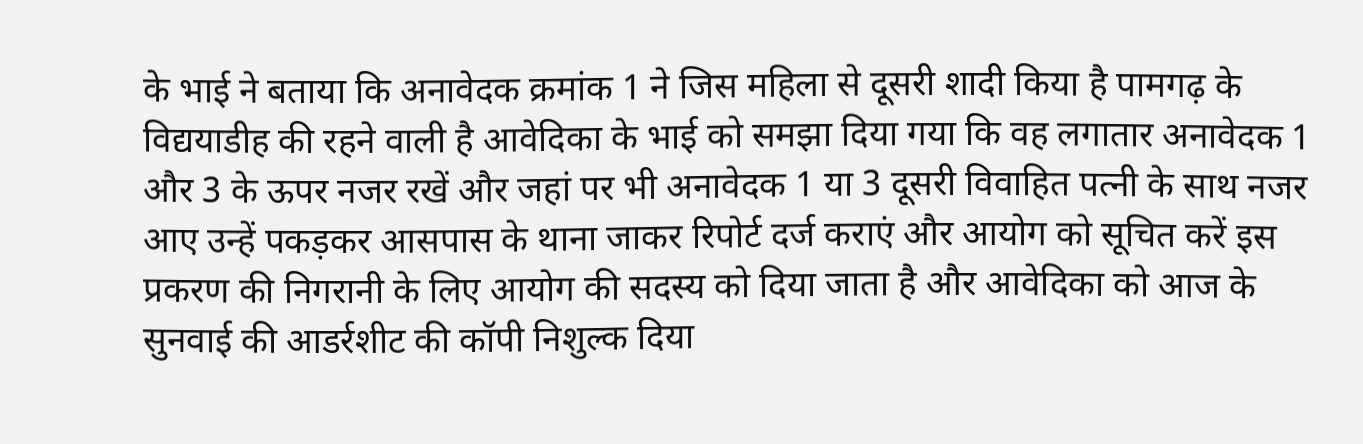के भाई ने बताया कि अनावेदक क्रमांक 1 ने जिस महिला से दूसरी शादी किया है पामगढ़ के विद्ययाडीह की रहने वाली है आवेदिका के भाई को समझा दिया गया कि वह लगातार अनावेदक 1 और 3 के ऊपर नजर रखें और जहां पर भी अनावेदक 1 या 3 दूसरी विवाहित पत्नी के साथ नजर आए उन्हें पकड़कर आसपास के थाना जाकर रिपोर्ट दर्ज कराएं और आयोग को सूचित करें इस प्रकरण की निगरानी के लिए आयोग की सदस्य को दिया जाता है और आवेदिका को आज के सुनवाई की आडर्रशीट की कॉपी निशुल्क दिया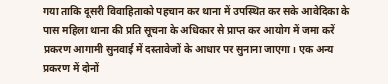गया ताकि दूसरी विवाहिताको पहचान कर थाना में उपस्थित कर सके आवेदिका के पास महिला थाना की प्रति सूचना के अधिकार से प्राप्त कर आयोग में जमा करें प्रकरण आगामी सुनवाई में दस्तावेजों के आधार पर सुनाना जाएगा। एक अन्य प्रकरण में दोनों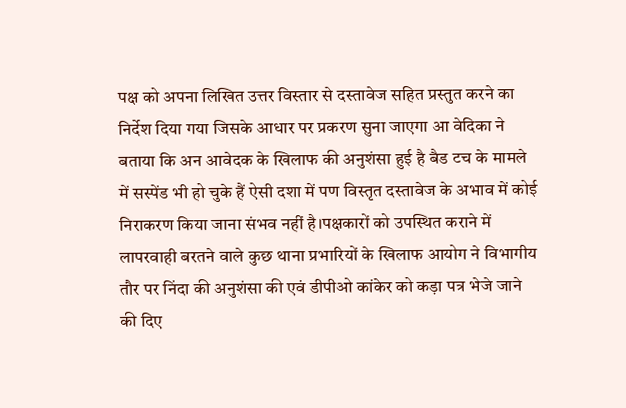पक्ष को अपना लिखित उत्तर विस्तार से दस्तावेज सहित प्रस्तुत करने का निर्देश दिया गया जिसके आधार पर प्रकरण सुना जाएगा आ वेदिका ने बताया कि अन आवेदक के खिलाफ की अनुशंसा हुई है बैड टच के मामले में सस्पेंड भी हो चुके हैं ऐसी दशा में पण विस्तृत दस्तावेज के अभाव में कोई निराकरण किया जाना संभव नहीं है।पक्षकारों को उपस्थित कराने में लापरवाही बरतने वाले कुछ थाना प्रभारियों के खिलाफ आयोग ने विभागीय तौर पर निंदा की अनुशंसा की एवं डीपीओ कांकेर को कड़ा पत्र भेजे जाने की दिए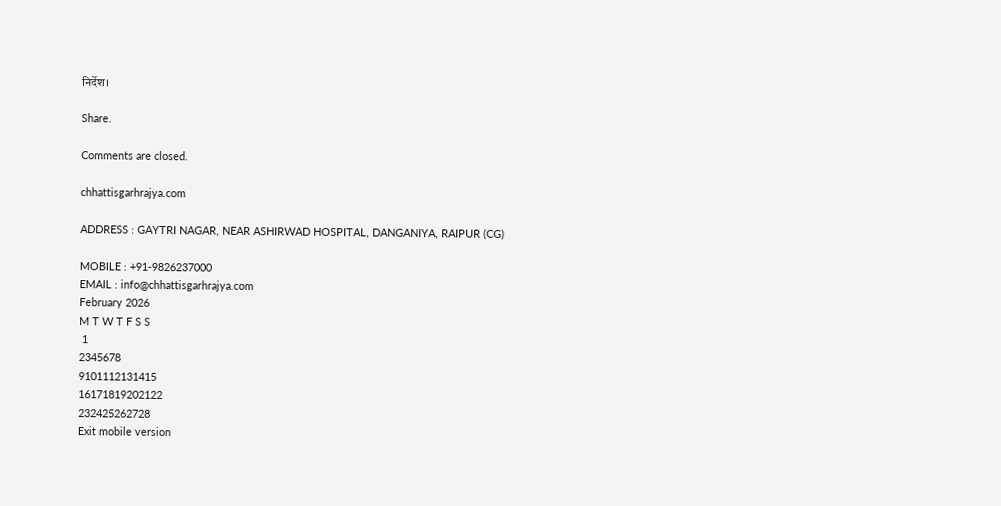निर्देश।

Share.

Comments are closed.

chhattisgarhrajya.com

ADDRESS : GAYTRI NAGAR, NEAR ASHIRWAD HOSPITAL, DANGANIYA, RAIPUR (CG)

MOBILE : +91-9826237000
EMAIL : info@chhattisgarhrajya.com
February 2026
M T W T F S S
 1
2345678
9101112131415
16171819202122
232425262728
Exit mobile version